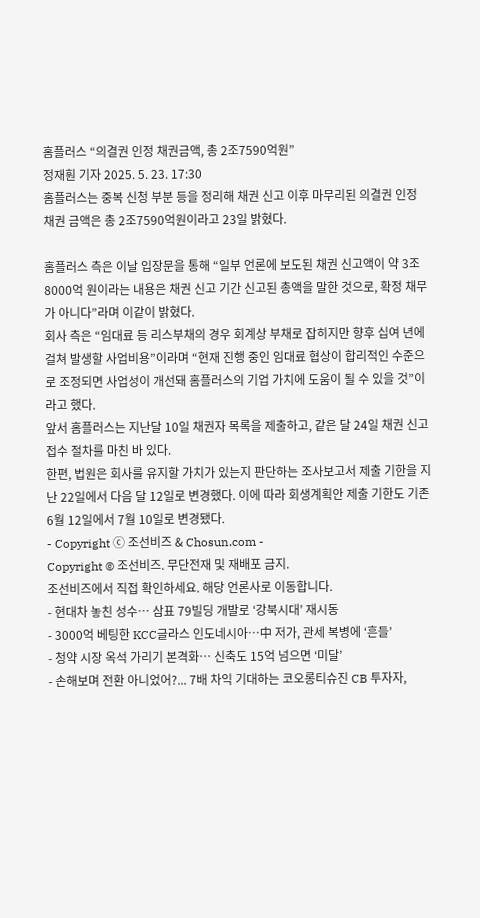홈플러스 “의결권 인정 채권금액, 총 2조7590억원”
정재훤 기자 2025. 5. 23. 17:30
홈플러스는 중복 신청 부분 등을 정리해 채권 신고 이후 마무리된 의결권 인정 채권 금액은 총 2조7590억원이라고 23일 밝혔다.

홈플러스 측은 이날 입장문을 통해 “일부 언론에 보도된 채권 신고액이 약 3조8000억 원이라는 내용은 채권 신고 기간 신고된 총액을 말한 것으로, 확정 채무가 아니다”라며 이같이 밝혔다.
회사 측은 “임대료 등 리스부채의 경우 회계상 부채로 잡히지만 향후 십여 년에 걸쳐 발생할 사업비용”이라며 “현재 진행 중인 임대료 협상이 합리적인 수준으로 조정되면 사업성이 개선돼 홈플러스의 기업 가치에 도움이 될 수 있을 것”이라고 했다.
앞서 홈플러스는 지난달 10일 채권자 목록을 제출하고, 같은 달 24일 채권 신고 접수 절차를 마친 바 있다.
한편, 법원은 회사를 유지할 가치가 있는지 판단하는 조사보고서 제출 기한을 지난 22일에서 다음 달 12일로 변경했다. 이에 따라 회생계획안 제출 기한도 기존 6월 12일에서 7월 10일로 변경됐다.
- Copyright ⓒ 조선비즈 & Chosun.com -
Copyright © 조선비즈. 무단전재 및 재배포 금지.
조선비즈에서 직접 확인하세요. 해당 언론사로 이동합니다.
- 현대차 놓친 성수… 삼표 79빌딩 개발로 ‘강북시대’ 재시동
- 3000억 베팅한 KCC글라스 인도네시아…中 저가, 관세 복병에 ‘흔들’
- 청약 시장 옥석 가리기 본격화… 신축도 15억 넘으면 ‘미달’
- 손해보며 전환 아니었어?... 7배 차익 기대하는 코오롱티슈진 CB 투자자,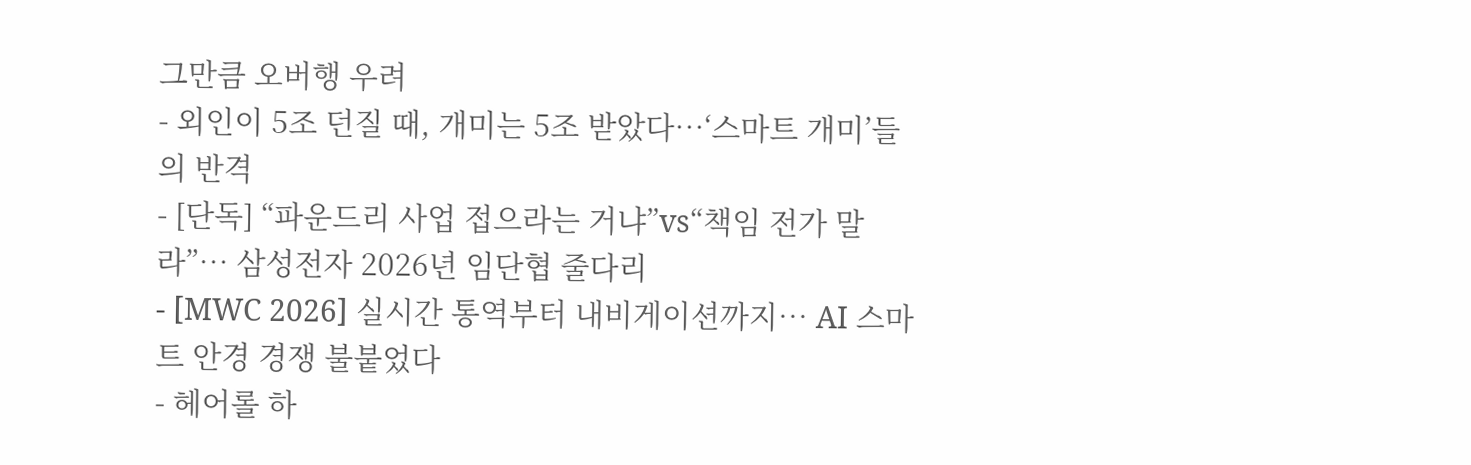그만큼 오버행 우려
- 외인이 5조 던질 때, 개미는 5조 받았다…‘스마트 개미’들의 반격
- [단독] “파운드리 사업 접으라는 거냐”vs“책임 전가 말라”… 삼성전자 2026년 임단협 줄다리
- [MWC 2026] 실시간 통역부터 내비게이션까지… AI 스마트 안경 경쟁 불붙었다
- 헤어롤 하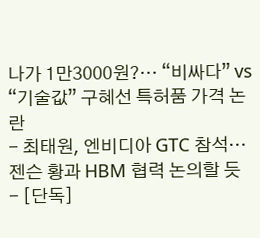나가 1만3000원?… “비싸다” vs “기술값” 구혜선 특허품 가격 논란
- 최태원, 엔비디아 GTC 참석…젠슨 황과 HBM 협력 논의할 듯
- [단독]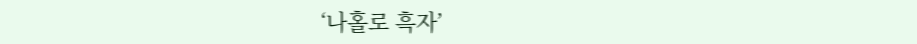‘나홀로 흑자’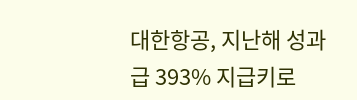대한항공, 지난해 성과급 393% 지급키로